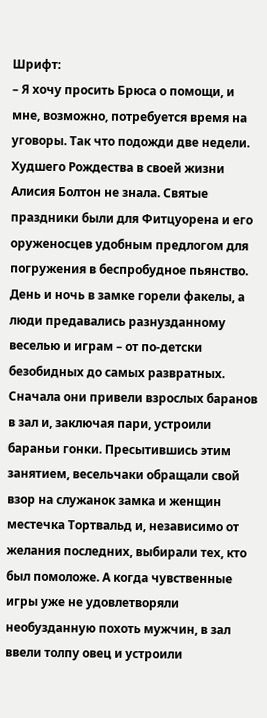Шрифт:
– Я хочу просить Брюса о помощи, и мне, возможно, потребуется время на уговоры. Так что подожди две недели.
Худшего Рождества в своей жизни Алисия Болтон не знала. Святые праздники были для Фитцуорена и его оруженосцев удобным предлогом для погружения в беспробудное пьянство. День и ночь в замке горели факелы, а люди предавались разнузданному веселью и играм – от по-детски безобидных до самых развратных.
Сначала они привели взрослых баранов в зал и, заключая пари, устроили бараньи гонки. Пресытившись этим занятием, весельчаки обращали свой взор на служанок замка и женщин местечка Тортвальд и, независимо от желания последних, выбирали тех, кто был помоложе. А когда чувственные игры уже не удовлетворяли необузданную похоть мужчин, в зал ввели толпу овец и устроили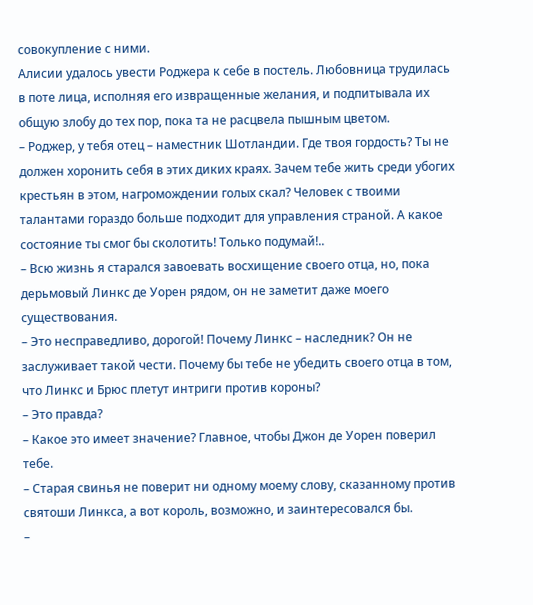совокупление с ними.
Алисии удалось увести Роджера к себе в постель. Любовница трудилась в поте лица, исполняя его извращенные желания, и подпитывала их общую злобу до тех пор, пока та не расцвела пышным цветом.
– Роджер, у тебя отец – наместник Шотландии. Где твоя гордость? Ты не должен хоронить себя в этих диких краях. Зачем тебе жить среди убогих крестьян в этом, нагромождении голых скал? Человек с твоими талантами гораздо больше подходит для управления страной. А какое состояние ты смог бы сколотить! Только подумай!..
– Всю жизнь я старался завоевать восхищение своего отца, но, пока дерьмовый Линкс де Уорен рядом, он не заметит даже моего существования.
– Это несправедливо, дорогой! Почему Линкс – наследник? Он не заслуживает такой чести. Почему бы тебе не убедить своего отца в том, что Линкс и Брюс плетут интриги против короны?
– Это правда?
– Какое это имеет значение? Главное, чтобы Джон де Уорен поверил тебе.
– Старая свинья не поверит ни одному моему слову, сказанному против святоши Линкса, а вот король, возможно, и заинтересовался бы.
–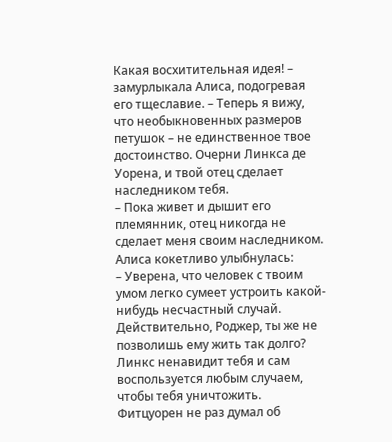Какая восхитительная идея! – замурлыкала Алиса, подогревая его тщеславие. – Теперь я вижу, что необыкновенных размеров петушок – не единственное твое достоинство. Очерни Линкса де Уорена, и твой отец сделает наследником тебя.
– Пока живет и дышит его племянник, отец никогда не сделает меня своим наследником.
Алиса кокетливо улыбнулась:
– Уверена, что человек с твоим умом легко сумеет устроить какой-нибудь несчастный случай. Действительно, Роджер, ты же не позволишь ему жить так долго? Линкс ненавидит тебя и сам воспользуется любым случаем, чтобы тебя уничтожить.
Фитцуорен не раз думал об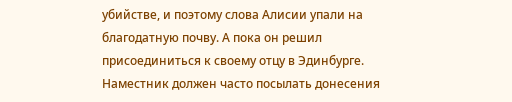убийстве, и поэтому слова Алисии упали на благодатную почву. А пока он решил присоединиться к своему отцу в Эдинбурге. Наместник должен часто посылать донесения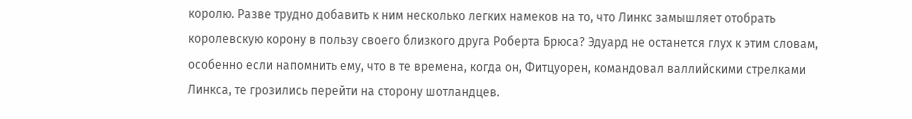королю. Разве трудно добавить к ним несколько легких намеков на то, что Линкс замышляет отобрать королевскую корону в пользу своего близкого друга Роберта Брюса? Эдуард не останется глух к этим словам, особенно если напомнить ему, что в те времена, когда он, Фитцуорен, командовал валлийскими стрелками Линкса, те грозились перейти на сторону шотландцев.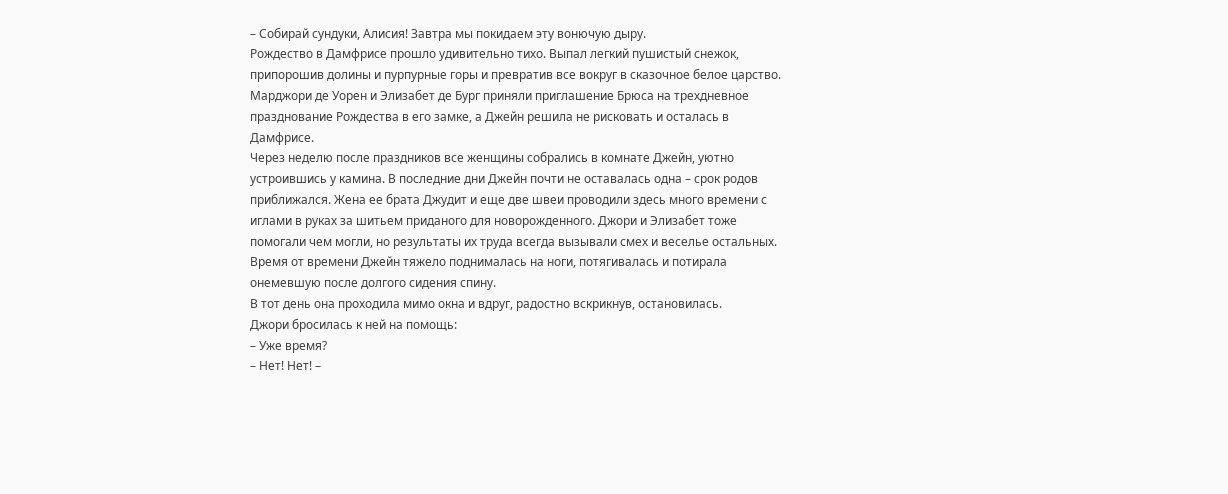– Собирай сундуки, Алисия! Завтра мы покидаем эту вонючую дыру.
Рождество в Дамфрисе прошло удивительно тихо. Выпал легкий пушистый снежок, припорошив долины и пурпурные горы и превратив все вокруг в сказочное белое царство. Марджори де Уорен и Элизабет де Бург приняли приглашение Брюса на трехдневное празднование Рождества в его замке, а Джейн решила не рисковать и осталась в Дамфрисе.
Через неделю после праздников все женщины собрались в комнате Джейн, уютно устроившись у камина. В последние дни Джейн почти не оставалась одна – срок родов приближался. Жена ее брата Джудит и еще две швеи проводили здесь много времени с иглами в руках за шитьем приданого для новорожденного. Джори и Элизабет тоже помогали чем могли, но результаты их труда всегда вызывали смех и веселье остальных.
Время от времени Джейн тяжело поднималась на ноги, потягивалась и потирала онемевшую после долгого сидения спину.
В тот день она проходила мимо окна и вдруг, радостно вскрикнув, остановилась.
Джори бросилась к ней на помощь:
– Уже время?
– Нет! Нет! –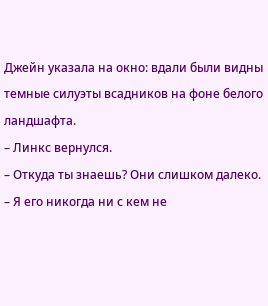Джейн указала на окно: вдали были видны темные силуэты всадников на фоне белого ландшафта.
– Линкс вернулся.
– Откуда ты знаешь? Они слишком далеко.
– Я его никогда ни с кем не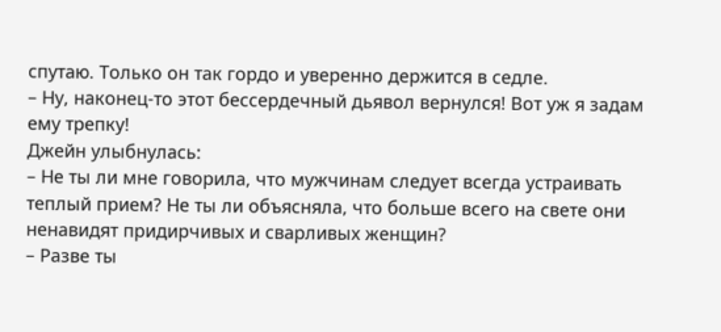спутаю. Только он так гордо и уверенно держится в седле.
– Ну, наконец-то этот бессердечный дьявол вернулся! Вот уж я задам ему трепку!
Джейн улыбнулась:
– Не ты ли мне говорила, что мужчинам следует всегда устраивать теплый прием? Не ты ли объясняла, что больше всего на свете они ненавидят придирчивых и сварливых женщин?
– Разве ты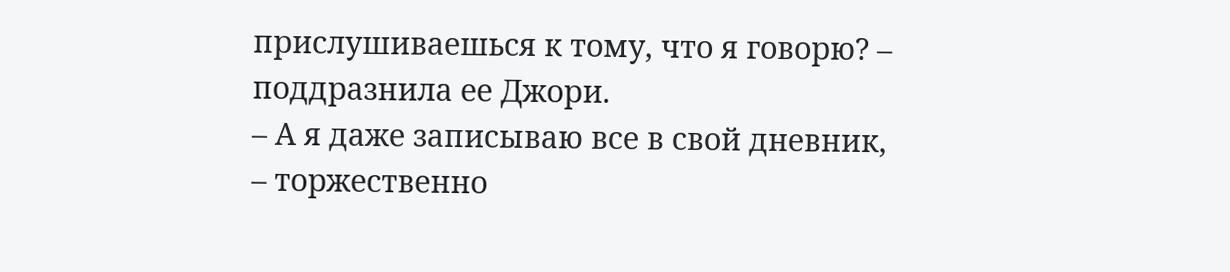прислушиваешься к тому, что я говорю? – поддразнила ее Джори.
– А я даже записываю все в свой дневник, – торжественно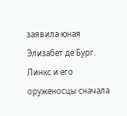заявила юная Элизабет де Бург.
Линкс и его оруженосцы сначала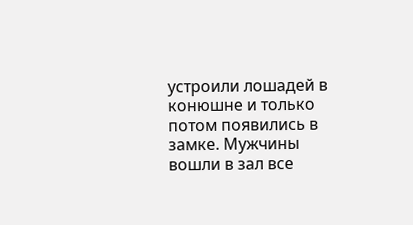устроили лошадей в конюшне и только потом появились в замке. Мужчины вошли в зал все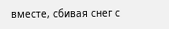вместе, сбивая снег с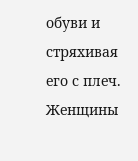обуви и стряхивая его с плеч. Женщины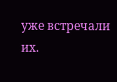уже встречали их.